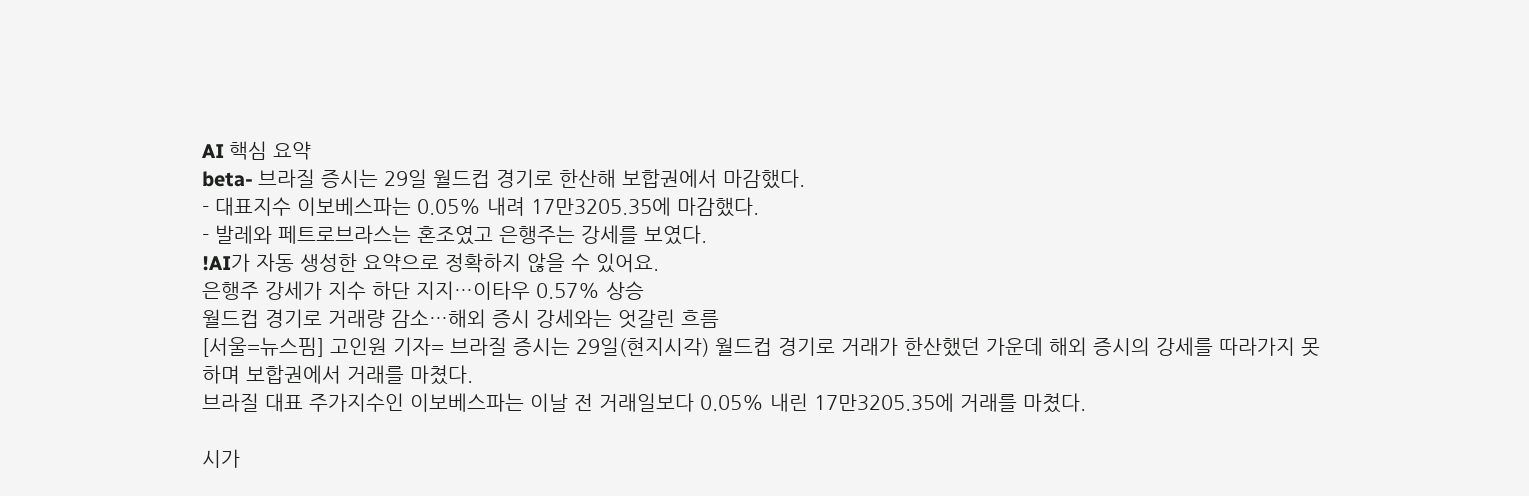AI 핵심 요약
beta- 브라질 증시는 29일 월드컵 경기로 한산해 보합권에서 마감했다.
- 대표지수 이보베스파는 0.05% 내려 17만3205.35에 마감했다.
- 발레와 페트로브라스는 혼조였고 은행주는 강세를 보였다.
!AI가 자동 생성한 요약으로 정확하지 않을 수 있어요.
은행주 강세가 지수 하단 지지…이타우 0.57% 상승
월드컵 경기로 거래량 감소…해외 증시 강세와는 엇갈린 흐름
[서울=뉴스핌] 고인원 기자= 브라질 증시는 29일(현지시각) 월드컵 경기로 거래가 한산했던 가운데 해외 증시의 강세를 따라가지 못하며 보합권에서 거래를 마쳤다.
브라질 대표 주가지수인 이보베스파는 이날 전 거래일보다 0.05% 내린 17만3205.35에 거래를 마쳤다.

시가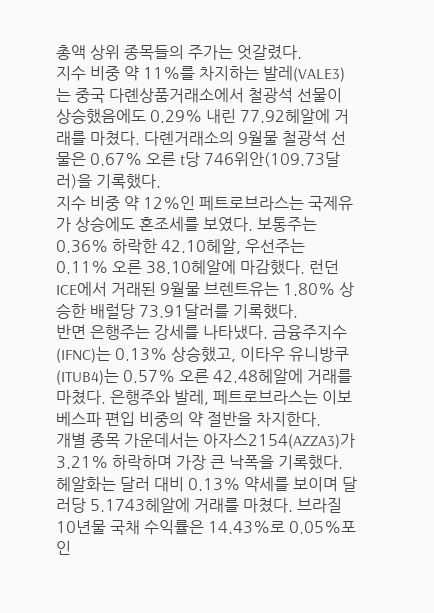총액 상위 종목들의 주가는 엇갈렸다.
지수 비중 약 11%를 차지하는 발레(VALE3)는 중국 다롄상품거래소에서 철광석 선물이 상승했음에도 0.29% 내린 77.92헤알에 거래를 마쳤다. 다롄거래소의 9월물 철광석 선물은 0.67% 오른 t당 746위안(109.73달러)을 기록했다.
지수 비중 약 12%인 페트로브라스는 국제유가 상승에도 혼조세를 보였다. 보통주는 0.36% 하락한 42.10헤알, 우선주는 0.11% 오른 38.10헤알에 마감했다. 런던 ICE에서 거래된 9월물 브렌트유는 1.80% 상승한 배럴당 73.91달러를 기록했다.
반면 은행주는 강세를 나타냈다. 금융주지수(IFNC)는 0.13% 상승했고, 이타우 유니방쿠(ITUB4)는 0.57% 오른 42.48헤알에 거래를 마쳤다. 은행주와 발레, 페트로브라스는 이보베스파 편입 비중의 약 절반을 차지한다.
개별 종목 가운데서는 아자스2154(AZZA3)가 3.21% 하락하며 가장 큰 낙폭을 기록했다.
헤알화는 달러 대비 0.13% 약세를 보이며 달러당 5.1743헤알에 거래를 마쳤다. 브라질 10년물 국채 수익률은 14.43%로 0.05%포인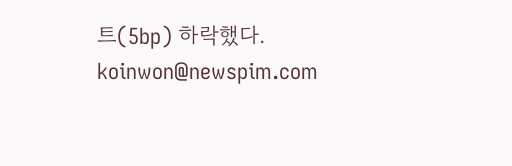트(5bp) 하락했다.
koinwon@newspim.com